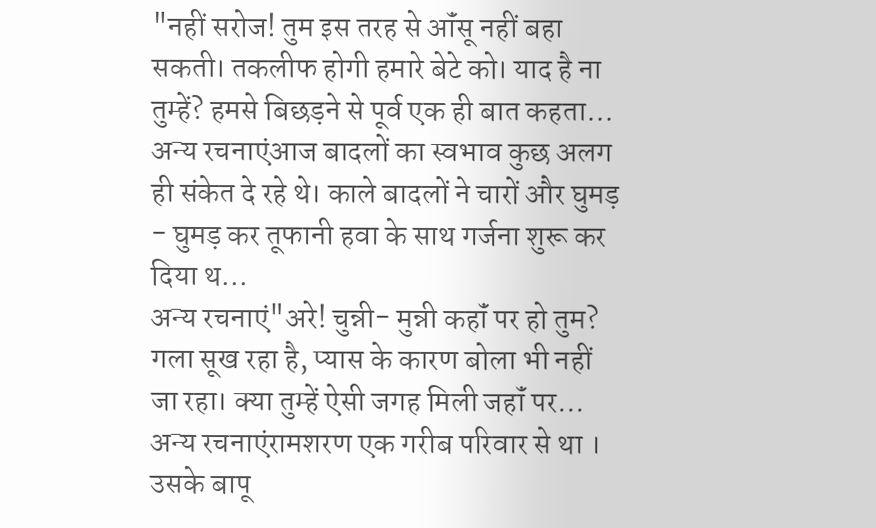"नहीं सरोज! तुम इस तरह से ऑंसू नहीं बहा सकती। तकलीफ होगी हमारे बेटे को। याद है ना तुम्हें? हमसे बिछड़ने से पूर्व एक ही बात कहता...
अन्य रचनाएंआज बादलों का स्वभाव कुछ अलग ही संकेत दे रहे थे। काले बादलों ने चारों और घुमड़ - घुमड़ कर तूफानी हवा के साथ गर्जना शुरू कर दिया थ...
अन्य रचनाएं"अरे! चुन्नी- मुन्नी कहॉं पर हो तुम? गला सूख रहा है, प्यास के कारण बोला भी नहीं जा रहा। क्या तुम्हें ऐसी जगह मिली जहॉं पर...
अन्य रचनाएंरामशरण एक गरीब परिवार से था । उसके बापू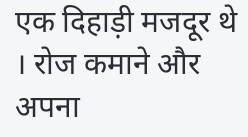एक दिहाड़ी मजदूर थे । रोज कमाने और अपना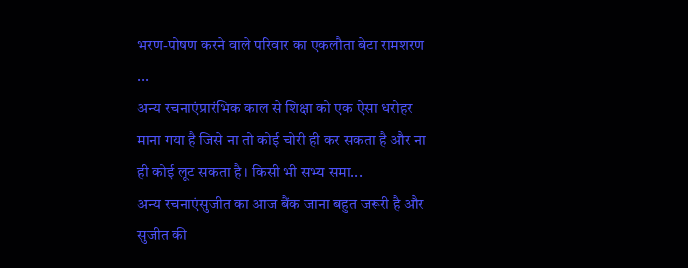भरण-पोषण करने वाले परिवार का एकलौता बेटा रामशरण ...
अन्य रचनाएंप्रारंभिक काल से शिक्षा को एक ऐसा धरोहर माना गया है जिसे ना तो कोई चोरी ही कर सकता है और ना ही कोई लूट सकता है। किसी भी सभ्य समा...
अन्य रचनाएंसुजीत का आज बैंक जाना बहुत जरूरी है और सुजीत की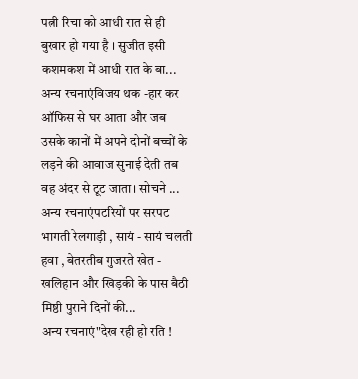पत्नी रिचा को आधी रात से ही बुखार हो गया है । सुजीत इसी कशमकश में आधी रात के बा...
अन्य रचनाएंविजय थक -हार कर ऑफिस से घर आता और जब उसके कानों में अपने दोनों बच्चों के लड़ने की आवाज सुनाई देती तब वह अंदर से टूट जाता। सोचने ...
अन्य रचनाएंपटरियों पर सरपट भागती रेलगाड़ी , सायं - सायं चलती हवा , बेतरतीब गुजरते खेत - खलिहान और खिड़की के पास बैठी मिष्ठी पुराने दिनों की...
अन्य रचनाएं"देख रही हो रति !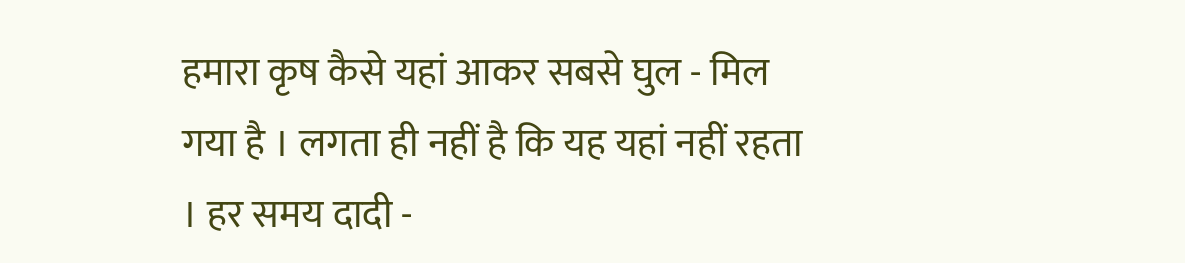हमारा कृष कैसे यहां आकर सबसे घुल - मिल गया है । लगता ही नहीं है कि यह यहां नहीं रहता । हर समय दादी -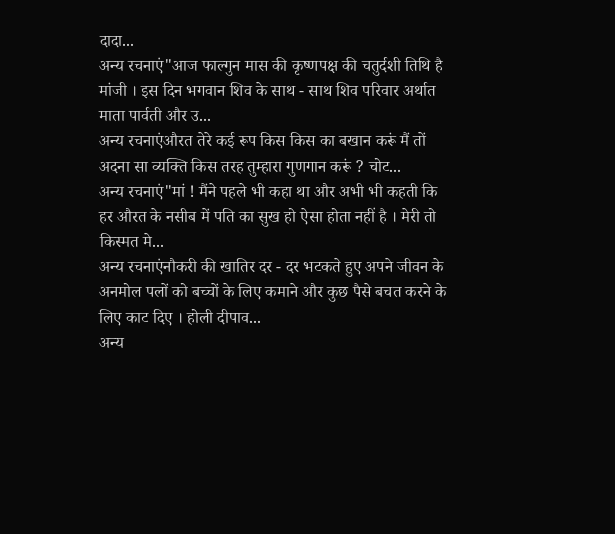दादा...
अन्य रचनाएं"आज फाल्गुन मास की कृष्णपक्ष की चतुर्दशी तिथि है मांजी । इस दिन भगवान शिव के साथ - साथ शिव परिवार अर्थात माता पार्वती और उ...
अन्य रचनाएंऔरत तेरे कई रूप किस किस का बखान करूं मैं तों अदना सा व्यक्ति किस तरह तुम्हारा गुणगान करूं ? चोट...
अन्य रचनाएं"मां ! मैंने पहले भी कहा था और अभी भी कहती कि हर औरत के नसीब में पति का सुख हो ऐसा होता नहीं है । मेरी तो किस्मत मे...
अन्य रचनाएंनौकरी की खातिर दर - दर भटकते हुए अपने जीवन के अनमोल पलों को बच्चों के लिए कमाने और कुछ पैसे बचत करने के लिए काट दिए । होली दीपाव...
अन्य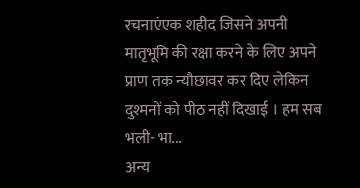रचनाएंएक शहीद जिसने अपनी मातृभूमि की रक्षा करने के लिए अपने प्राण तक न्यौछावर कर दिए लेकिन दुश्मनों को पीठ नहीं दिखाई । हम सब भली- भा...
अन्य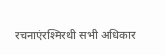रचनाएंरश्मिरथी सभी अधिकार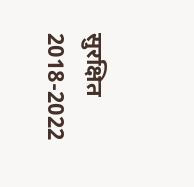सुरक्षित 2018-2022